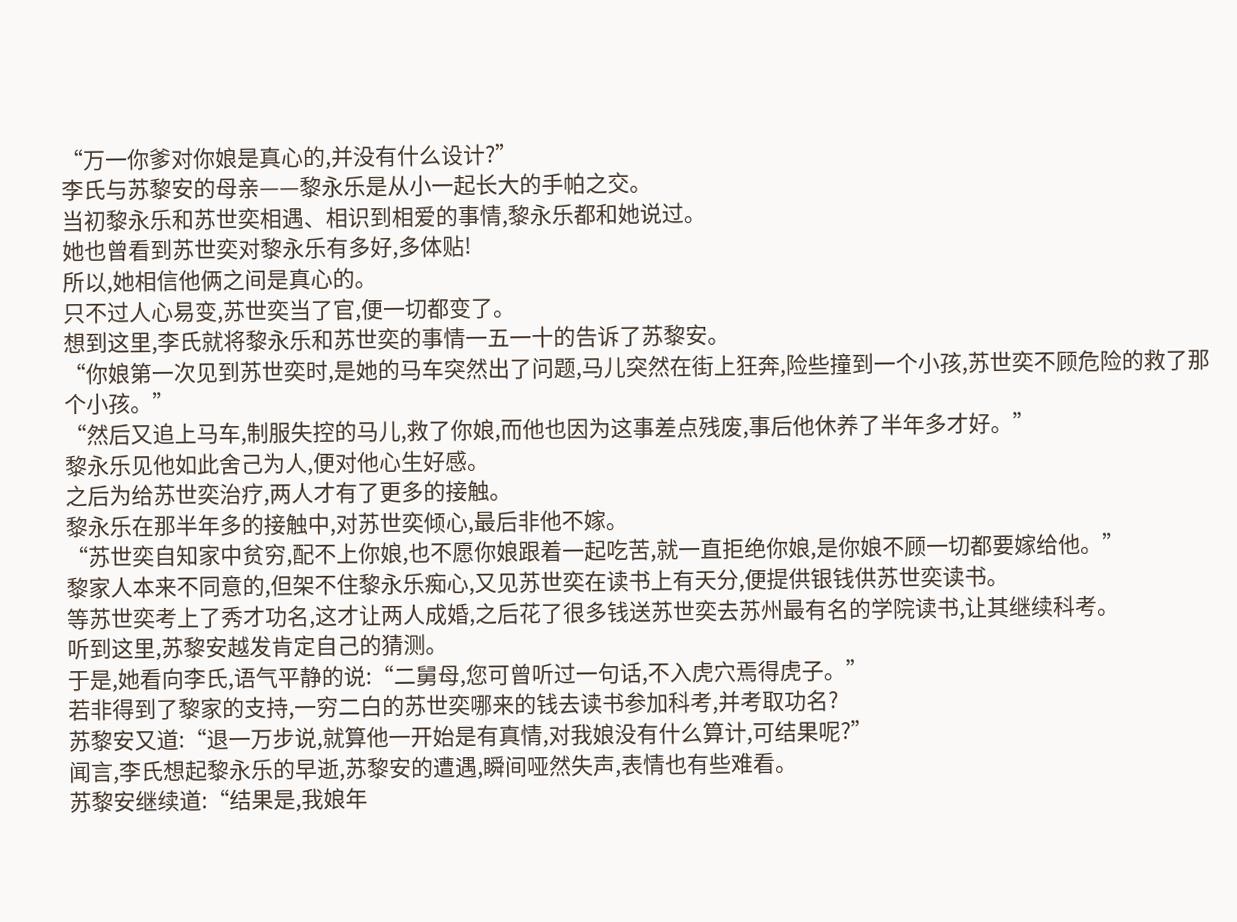“万一你爹对你娘是真心的,并没有什么设计?”
李氏与苏黎安的母亲——黎永乐是从小一起长大的手帕之交。
当初黎永乐和苏世奕相遇、相识到相爱的事情,黎永乐都和她说过。
她也曾看到苏世奕对黎永乐有多好,多体贴!
所以,她相信他俩之间是真心的。
只不过人心易变,苏世奕当了官,便一切都变了。
想到这里,李氏就将黎永乐和苏世奕的事情一五一十的告诉了苏黎安。
“你娘第一次见到苏世奕时,是她的马车突然出了问题,马儿突然在街上狂奔,险些撞到一个小孩,苏世奕不顾危险的救了那个小孩。”
“然后又追上马车,制服失控的马儿,救了你娘,而他也因为这事差点残废,事后他休养了半年多才好。”
黎永乐见他如此舍己为人,便对他心生好感。
之后为给苏世奕治疗,两人才有了更多的接触。
黎永乐在那半年多的接触中,对苏世奕倾心,最后非他不嫁。
“苏世奕自知家中贫穷,配不上你娘,也不愿你娘跟着一起吃苦,就一直拒绝你娘,是你娘不顾一切都要嫁给他。”
黎家人本来不同意的,但架不住黎永乐痴心,又见苏世奕在读书上有天分,便提供银钱供苏世奕读书。
等苏世奕考上了秀才功名,这才让两人成婚,之后花了很多钱送苏世奕去苏州最有名的学院读书,让其继续科考。
听到这里,苏黎安越发肯定自己的猜测。
于是,她看向李氏,语气平静的说:“二舅母,您可曾听过一句话,不入虎穴焉得虎子。”
若非得到了黎家的支持,一穷二白的苏世奕哪来的钱去读书参加科考,并考取功名?
苏黎安又道:“退一万步说,就算他一开始是有真情,对我娘没有什么算计,可结果呢?”
闻言,李氏想起黎永乐的早逝,苏黎安的遭遇,瞬间哑然失声,表情也有些难看。
苏黎安继续道:“结果是,我娘年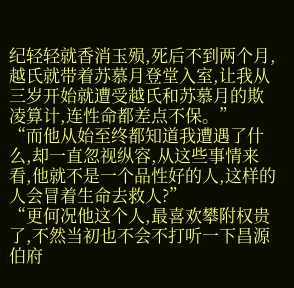纪轻轻就香消玉殒,死后不到两个月,越氏就带着苏慕月登堂入室,让我从三岁开始就遭受越氏和苏慕月的欺凌算计,连性命都差点不保。”
“而他从始至终都知道我遭遇了什么,却一直忽视纵容,从这些事情来看,他就不是一个品性好的人,这样的人会冒着生命去救人?”
“更何况他这个人,最喜欢攀附权贵了,不然当初也不会不打听一下昌源伯府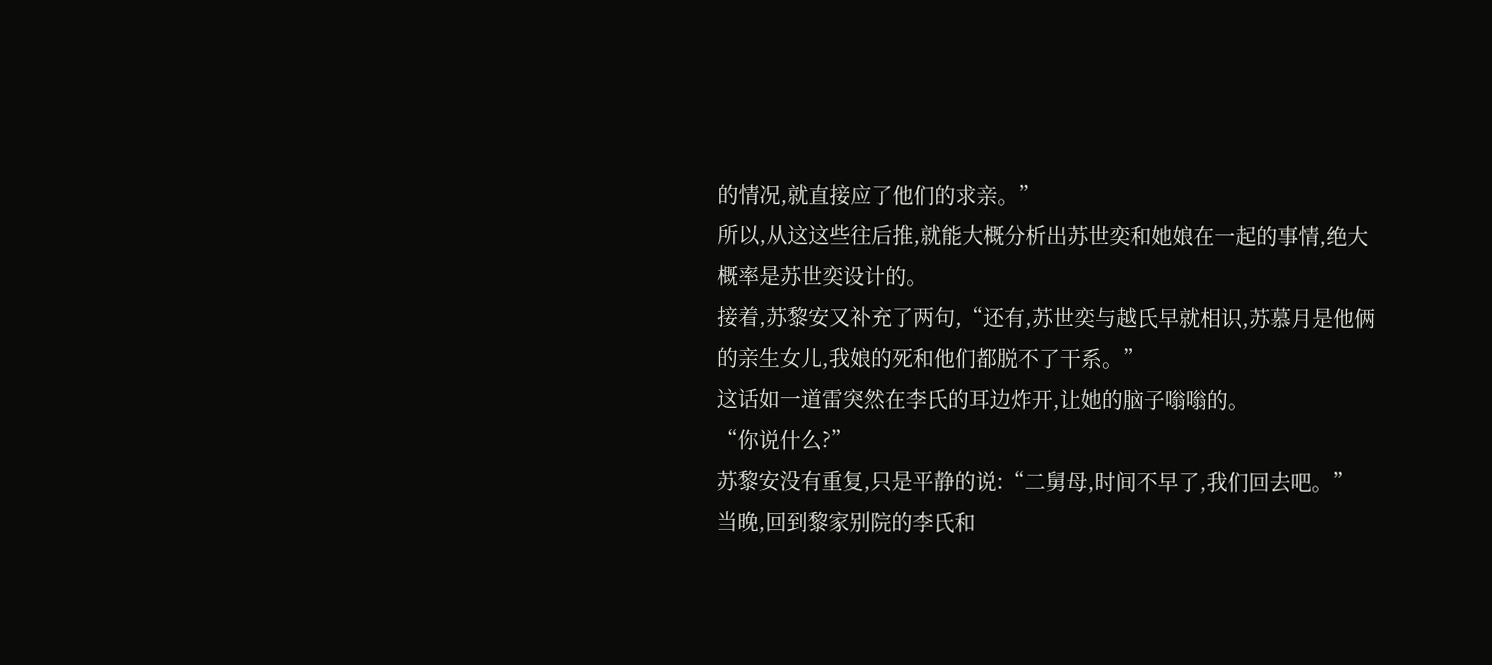的情况,就直接应了他们的求亲。”
所以,从这这些往后推,就能大概分析出苏世奕和她娘在一起的事情,绝大概率是苏世奕设计的。
接着,苏黎安又补充了两句,“还有,苏世奕与越氏早就相识,苏慕月是他俩的亲生女儿,我娘的死和他们都脱不了干系。”
这话如一道雷突然在李氏的耳边炸开,让她的脑子嗡嗡的。
“你说什么?”
苏黎安没有重复,只是平静的说:“二舅母,时间不早了,我们回去吧。”
当晚,回到黎家别院的李氏和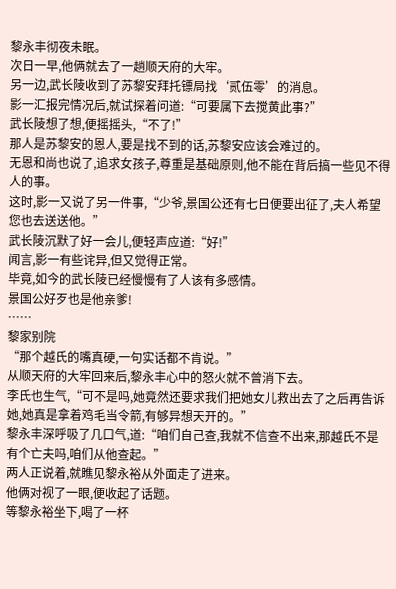黎永丰彻夜未眠。
次日一早,他俩就去了一趟顺天府的大牢。
另一边,武长陵收到了苏黎安拜托镖局找‘贰伍零’的消息。
影一汇报完情况后,就试探着问道:“可要属下去搅黄此事?”
武长陵想了想,便摇摇头,“不了!”
那人是苏黎安的恩人,要是找不到的话,苏黎安应该会难过的。
无恩和尚也说了,追求女孩子,尊重是基础原则,他不能在背后搞一些见不得人的事。
这时,影一又说了另一件事,“少爷,景国公还有七日便要出征了,夫人希望您也去送送他。”
武长陵沉默了好一会儿,便轻声应道:“好!”
闻言,影一有些诧异,但又觉得正常。
毕竟,如今的武长陵已经慢慢有了人该有多感情。
景国公好歹也是他亲爹!
……
黎家别院
“那个越氏的嘴真硬,一句实话都不肯说。”
从顺天府的大牢回来后,黎永丰心中的怒火就不曾消下去。
李氏也生气,“可不是吗,她竟然还要求我们把她女儿救出去了之后再告诉她,她真是拿着鸡毛当令箭,有够异想天开的。”
黎永丰深呼吸了几口气,道:“咱们自己查,我就不信查不出来,那越氏不是有个亡夫吗,咱们从他查起。”
两人正说着,就瞧见黎永裕从外面走了进来。
他俩对视了一眼,便收起了话题。
等黎永裕坐下,喝了一杯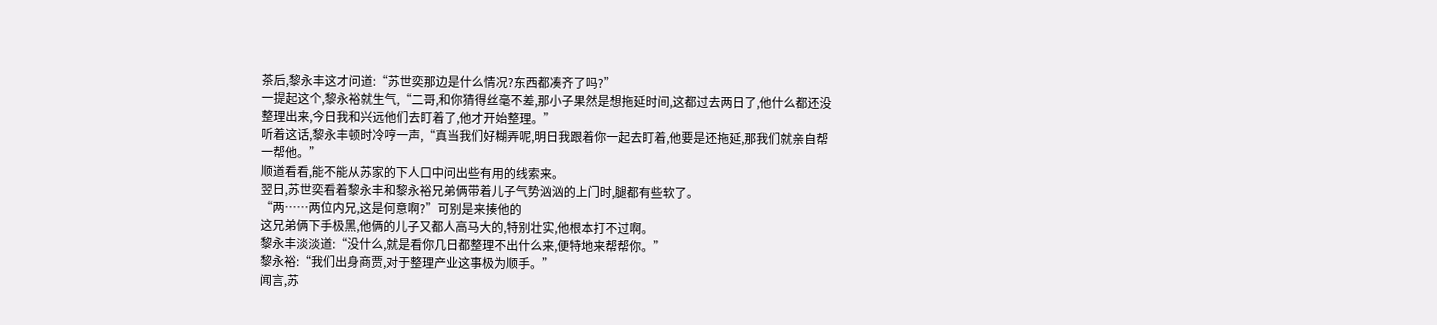茶后,黎永丰这才问道:“苏世奕那边是什么情况?东西都凑齐了吗?”
一提起这个,黎永裕就生气,“二哥,和你猜得丝毫不差,那小子果然是想拖延时间,这都过去两日了,他什么都还没整理出来,今日我和兴远他们去盯着了,他才开始整理。”
听着这话,黎永丰顿时冷哼一声,“真当我们好糊弄呢,明日我跟着你一起去盯着,他要是还拖延,那我们就亲自帮一帮他。”
顺道看看,能不能从苏家的下人口中问出些有用的线索来。
翌日,苏世奕看着黎永丰和黎永裕兄弟俩带着儿子气势汹汹的上门时,腿都有些软了。
“两……两位内兄,这是何意啊?”可别是来揍他的
这兄弟俩下手极黑,他俩的儿子又都人高马大的,特别壮实,他根本打不过啊。
黎永丰淡淡道:“没什么,就是看你几日都整理不出什么来,便特地来帮帮你。”
黎永裕:“我们出身商贾,对于整理产业这事极为顺手。”
闻言,苏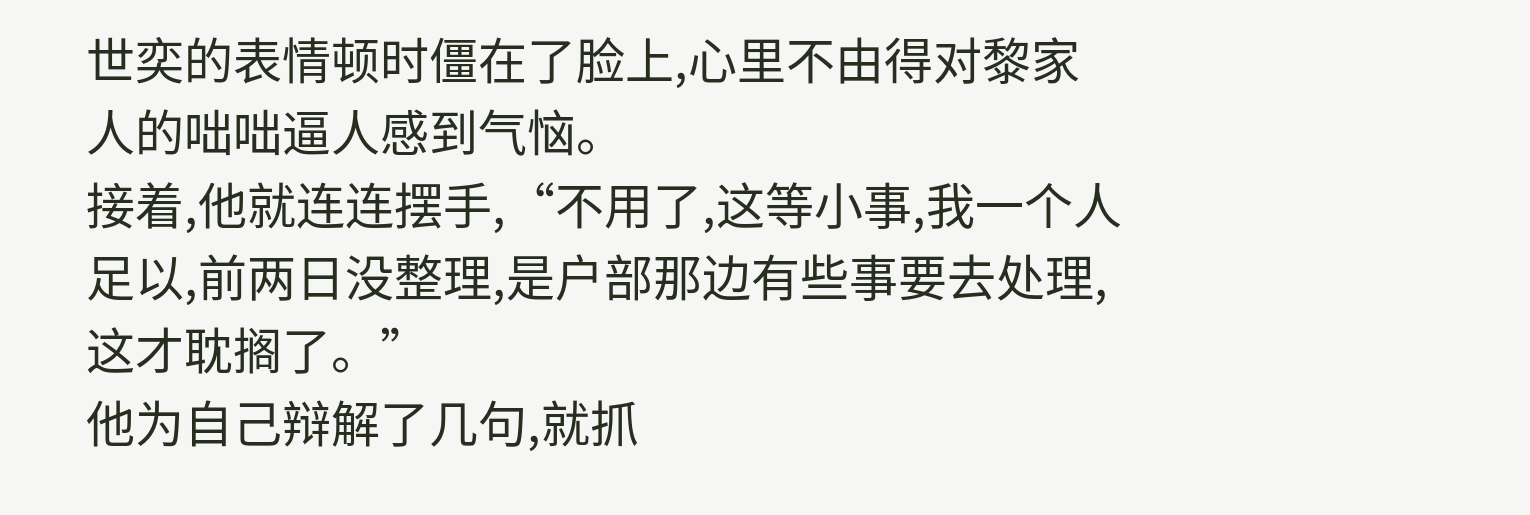世奕的表情顿时僵在了脸上,心里不由得对黎家人的咄咄逼人感到气恼。
接着,他就连连摆手,“不用了,这等小事,我一个人足以,前两日没整理,是户部那边有些事要去处理,这才耽搁了。”
他为自己辩解了几句,就抓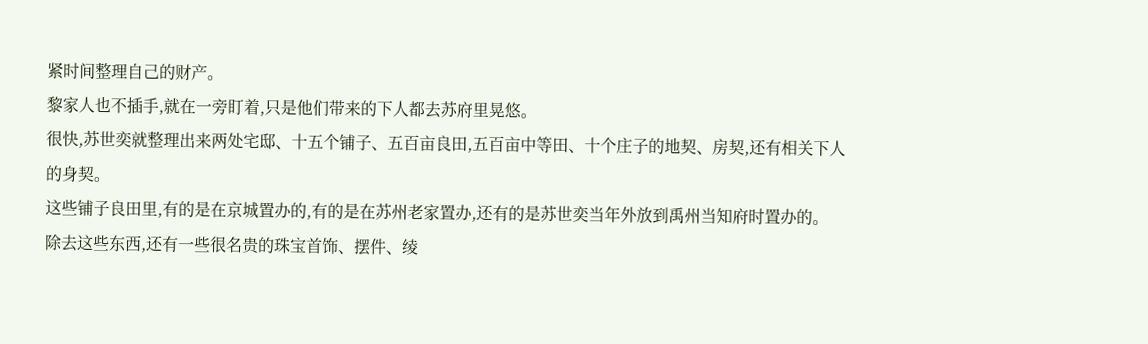紧时间整理自己的财产。
黎家人也不插手,就在一旁盯着,只是他们带来的下人都去苏府里晃悠。
很快,苏世奕就整理出来两处宅邸、十五个铺子、五百亩良田,五百亩中等田、十个庄子的地契、房契,还有相关下人的身契。
这些铺子良田里,有的是在京城置办的,有的是在苏州老家置办,还有的是苏世奕当年外放到禹州当知府时置办的。
除去这些东西,还有一些很名贵的珠宝首饰、摆件、绫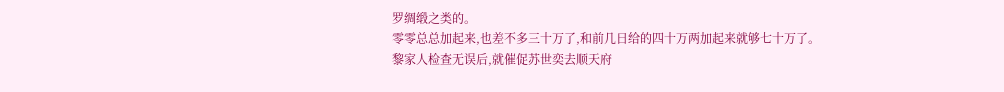罗绸缎之类的。
零零总总加起来,也差不多三十万了,和前几日给的四十万两加起来就够七十万了。
黎家人检查无误后,就催促苏世奕去顺天府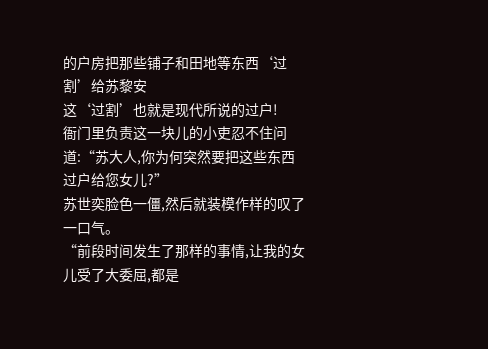的户房把那些铺子和田地等东西‘过割’给苏黎安
这‘过割’也就是现代所说的过户!
衙门里负责这一块儿的小吏忍不住问道:“苏大人,你为何突然要把这些东西过户给您女儿?”
苏世奕脸色一僵,然后就装模作样的叹了一口气。
“前段时间发生了那样的事情,让我的女儿受了大委屈,都是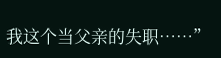我这个当父亲的失职……”